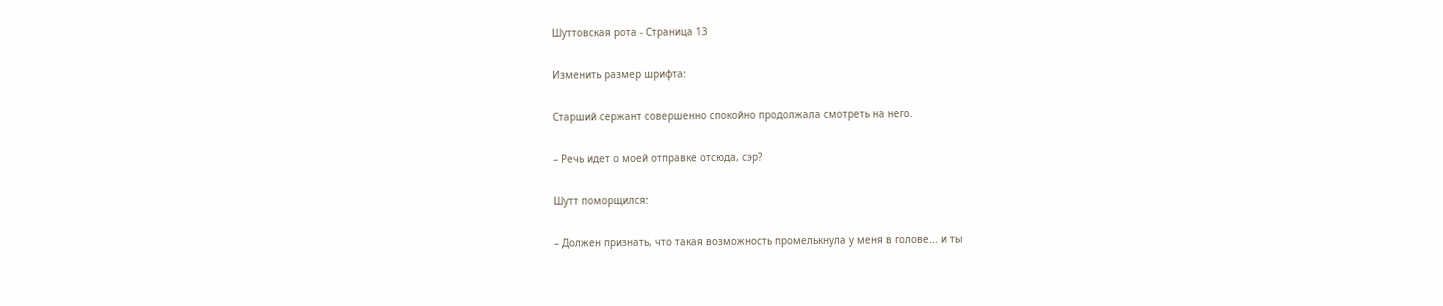Шуттовская рота - Страница 13

Изменить размер шрифта:

Старший сержант совершенно спокойно продолжала смотреть на него.

– Речь идет о моей отправке отсюда, сэр?

Шутт поморщился:

– Должен признать, что такая возможность промелькнула у меня в голове... и ты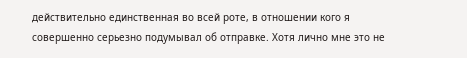действительно единственная во всей роте, в отношении кого я совершенно серьезно подумывал об отправке. Хотя лично мне это не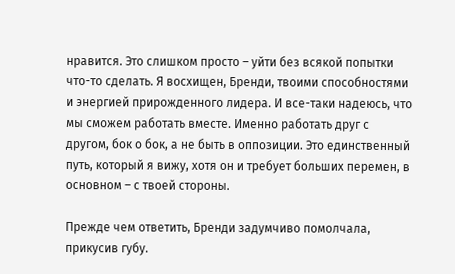нравится. Это слишком просто – уйти без всякой попытки что-то сделать. Я восхищен, Бренди, твоими способностями и энергией прирожденного лидера. И все-таки надеюсь, что мы сможем работать вместе. Именно работать друг с другом, бок о бок, а не быть в оппозиции. Это единственный путь, который я вижу, хотя он и требует больших перемен, в основном – с твоей стороны.

Прежде чем ответить, Бренди задумчиво помолчала, прикусив губу.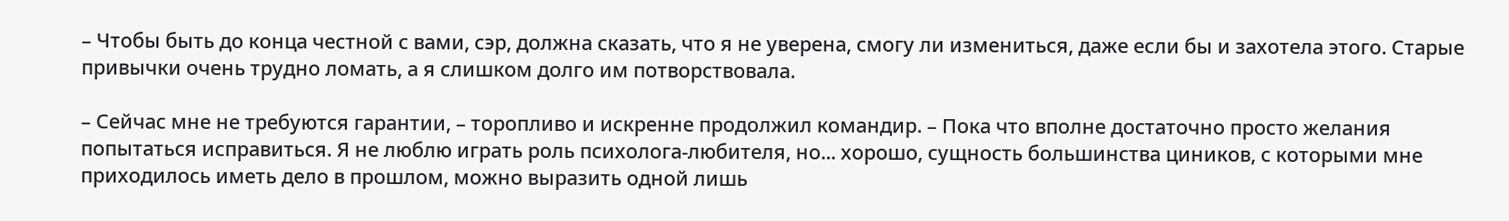– Чтобы быть до конца честной с вами, сэр, должна сказать, что я не уверена, смогу ли измениться, даже если бы и захотела этого. Старые привычки очень трудно ломать, а я слишком долго им потворствовала.

– Сейчас мне не требуются гарантии, – торопливо и искренне продолжил командир. – Пока что вполне достаточно просто желания попытаться исправиться. Я не люблю играть роль психолога-любителя, но... хорошо, сущность большинства циников, с которыми мне приходилось иметь дело в прошлом, можно выразить одной лишь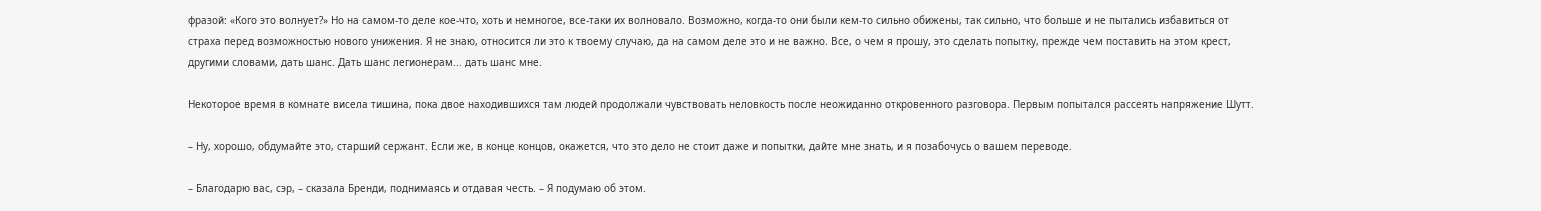фразой: «Кого это волнует?» Но на самом-то деле кое-что, хоть и немногое, все-таки их волновало. Возможно, когда-то они были кем-то сильно обижены, так сильно, что больше и не пытались избавиться от страха перед возможностью нового унижения. Я не знаю, относится ли это к твоему случаю, да на самом деле это и не важно. Все, о чем я прошу, это сделать попытку, прежде чем поставить на этом крест, другими словами, дать шанс. Дать шанс легионерам... дать шанс мне.

Некоторое время в комнате висела тишина, пока двое находившихся там людей продолжали чувствовать неловкость после неожиданно откровенного разговора. Первым попытался рассеять напряжение Шутт.

– Ну, хорошо, обдумайте это, старший сержант. Если же, в конце концов, окажется, что это дело не стоит даже и попытки, дайте мне знать, и я позабочусь о вашем переводе.

– Благодарю вас, сэр, – сказала Бренди, поднимаясь и отдавая честь. – Я подумаю об этом.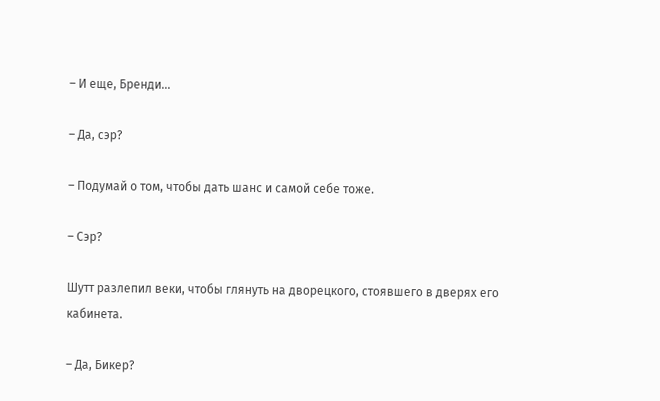– И еще, Бренди...

– Да, сэр?

– Подумай о том, чтобы дать шанс и самой себе тоже.

– Сэр?

Шутт разлепил веки, чтобы глянуть на дворецкого, стоявшего в дверях его кабинета.

– Да, Бикер?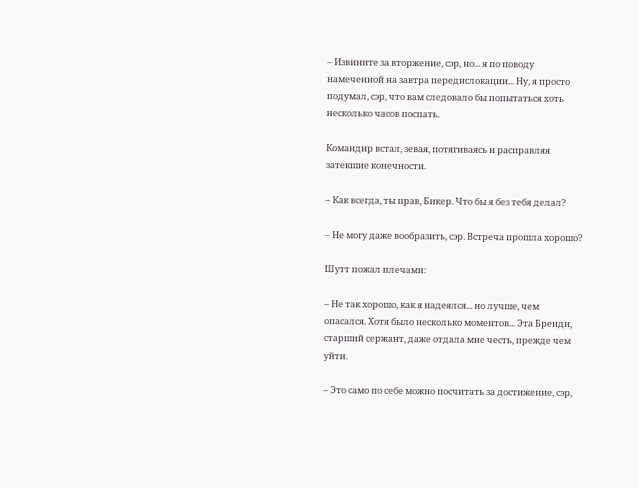– Извините за вторжение, сэр, но... я по поводу намеченной на завтра передислокации... Ну, я просто подумал, сэр, что вам следовало бы попытаться хоть несколько часов поспать.

Командир встал, зевая, потягиваясь и расправляя затекшие конечности.

– Как всегда, ты прав, Бикер. Что бы я без тебя делал?

– Не могу даже вообразить, сэр. Встреча прошла хорошо?

Шутт пожал плечами:

– Не так хорошо, как я надеялся... но лучше, чем опасался. Хотя было несколько моментов... Эта Бренди, старший сержант, даже отдала мне честь, прежде чем уйти.

– Это само по себе можно посчитать за достижение, сэр,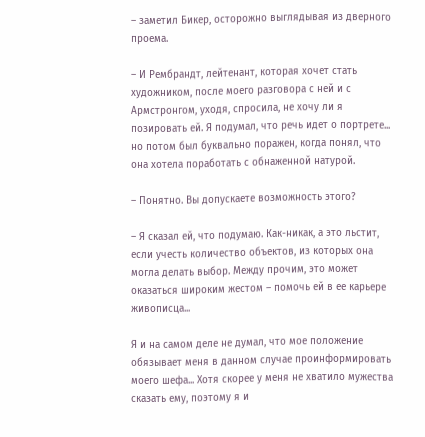– заметил Бикер, осторожно выглядывая из дверного проема.

– И Рембрандт, лейтенант, которая хочет стать художником, после моего разговора с ней и с Армстронгом, уходя, спросила, не хочу ли я позировать ей. Я подумал, что речь идет о портрете... но потом был буквально поражен, когда понял, что она хотела поработать с обнаженной натурой.

– Понятно. Вы допускаете возможность этого?

– Я сказал ей, что подумаю. Как-никак, а это льстит, если учесть количество объектов, из которых она могла делать выбор. Между прочим, это может оказаться широким жестом – помочь ей в ее карьере живописца...

Я и на самом деле не думал, что мое положение обязывает меня в данном случае проинформировать моего шефа... Хотя скорее у меня не хватило мужества сказать ему, поэтому я и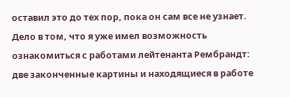оставил это до тех пор, пока он сам все не узнает. Дело в том, что я уже имел возможность ознакомиться с работами лейтенанта Рембрандт: две законченные картины и находящиеся в работе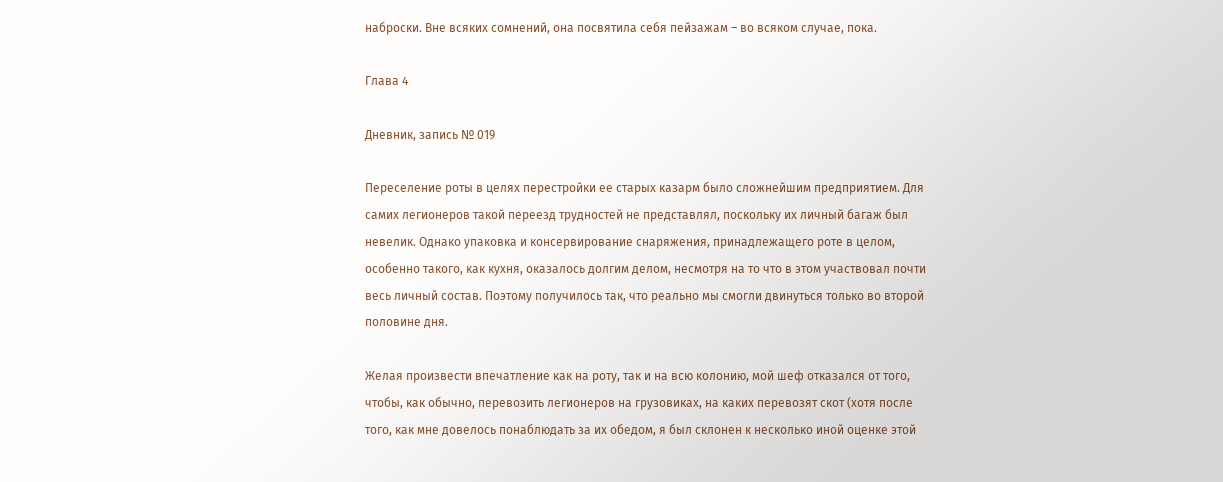наброски. Вне всяких сомнений, она посвятила себя пейзажам – во всяком случае, пока.

Глава 4

Дневник, запись № 019

Переселение роты в целях перестройки ее старых казарм было сложнейшим предприятием. Для самих легионеров такой переезд трудностей не представлял, поскольку их личный багаж был невелик. Однако упаковка и консервирование снаряжения, принадлежащего роте в целом, особенно такого, как кухня, оказалось долгим делом, несмотря на то что в этом участвовал почти весь личный состав. Поэтому получилось так, что реально мы смогли двинуться только во второй половине дня.

Желая произвести впечатление как на роту, так и на всю колонию, мой шеф отказался от того, чтобы, как обычно, перевозить легионеров на грузовиках, на каких перевозят скот (хотя после того, как мне довелось понаблюдать за их обедом, я был склонен к несколько иной оценке этой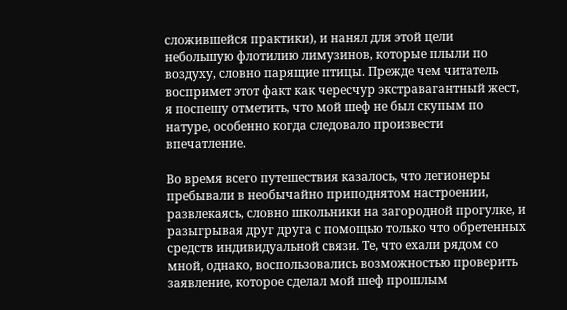сложившейся практики), и нанял для этой цели небольшую флотилию лимузинов, которые плыли по воздуху, словно парящие птицы. Прежде чем читатель воспримет этот факт как чересчур экстравагантный жест, я поспешу отметить, что мой шеф не был скупым по натуре, особенно когда следовало произвести впечатление.

Во время всего путешествия казалось, что легионеры пребывали в необычайно приподнятом настроении, развлекаясь, словно школьники на загородной прогулке, и разыгрывая друг друга с помощью только что обретенных средств индивидуальной связи. Те, что ехали рядом со мной, однако, воспользовались возможностью проверить заявление, которое сделал мой шеф прошлым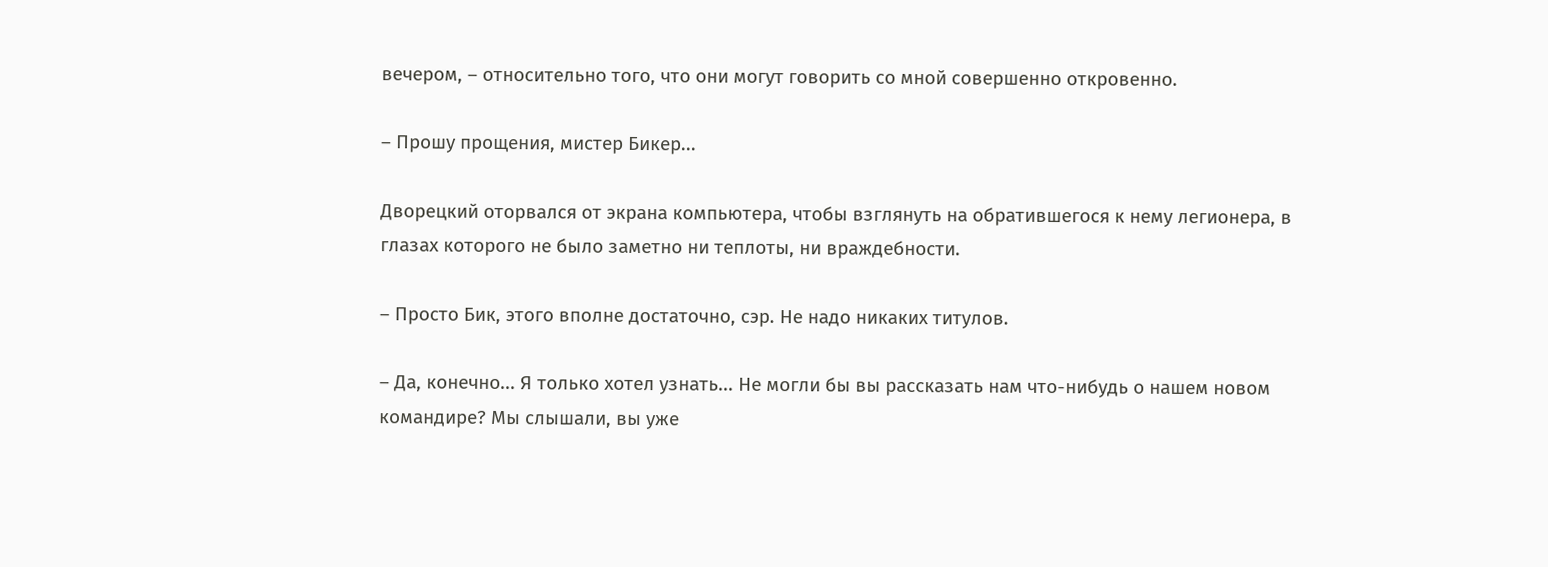вечером, – относительно того, что они могут говорить со мной совершенно откровенно.

– Прошу прощения, мистер Бикер...

Дворецкий оторвался от экрана компьютера, чтобы взглянуть на обратившегося к нему легионера, в глазах которого не было заметно ни теплоты, ни враждебности.

– Просто Бик, этого вполне достаточно, сэр. Не надо никаких титулов.

– Да, конечно... Я только хотел узнать... Не могли бы вы рассказать нам что-нибудь о нашем новом командире? Мы слышали, вы уже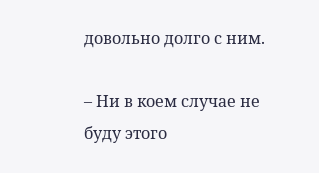довольно долго с ним.

– Ни в коем случае не буду этого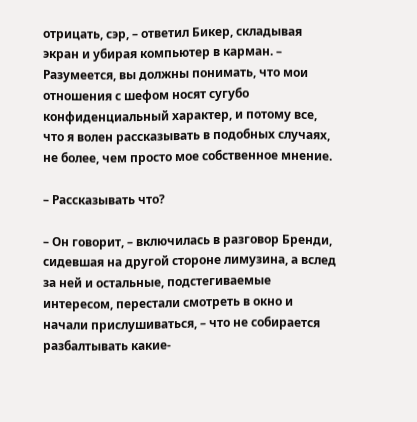отрицать, сэр, – ответил Бикер, складывая экран и убирая компьютер в карман. – Разумеется, вы должны понимать, что мои отношения с шефом носят сугубо конфиденциальный характер, и потому все, что я волен рассказывать в подобных случаях, не более, чем просто мое собственное мнение.

– Рассказывать что?

– Он говорит, – включилась в разговор Бренди, сидевшая на другой стороне лимузина, а вслед за ней и остальные, подстегиваемые интересом, перестали смотреть в окно и начали прислушиваться, – что не собирается разбалтывать какие-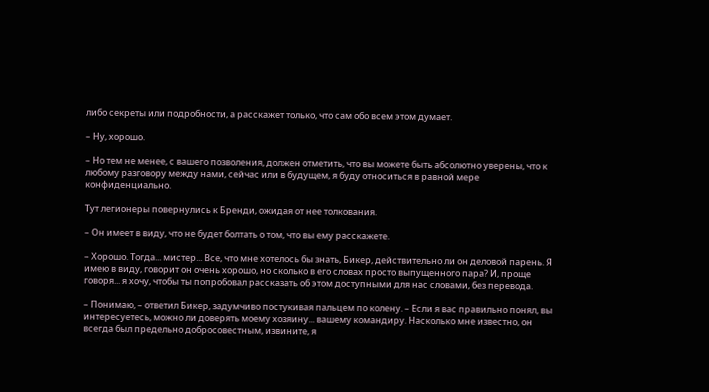либо секреты или подробности, а расскажет только, что сам обо всем этом думает.

– Ну, хорошо.

– Но тем не менее, с вашего позволения, должен отметить, что вы можете быть абсолютно уверены, что к любому разговору между нами, сейчас или в будущем, я буду относиться в равной мере конфиденциально.

Тут легионеры повернулись к Бренди, ожидая от нее толкования.

– Он имеет в виду, что не будет болтать о том, что вы ему расскажете.

– Хорошо. Тогда... мистер... Все, что мне хотелось бы знать, Бикер, действительно ли он деловой парень. Я имею в виду, говорит он очень хорошо, но сколько в его словах просто выпущенного пара? И, проще говоря... я хочу, чтобы ты попробовал рассказать об этом доступными для нас словами, без перевода.

– Понимаю, – ответил Бикер, задумчиво постукивая пальцем по колену. – Если я вас правильно понял, вы интересуетесь, можно ли доверять моему хозяину... вашему командиру. Насколько мне известно, он всегда был предельно добросовестным, извините, я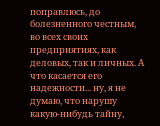поправлюсь, до болезненного честным, во всех своих предприятиях, как деловых, так и личных. А что касается его надежности... ну, я не думаю, что нарушу какую-нибудь тайну,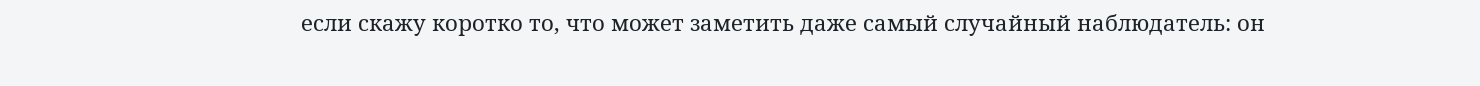если скажу коротко то, что может заметить даже самый случайный наблюдатель: он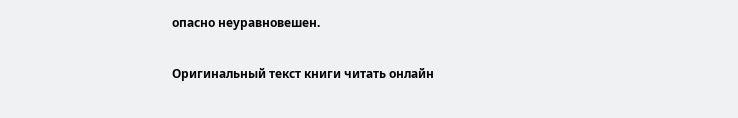опасно неуравновешен.

Оригинальный текст книги читать онлайн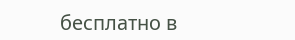бесплатно в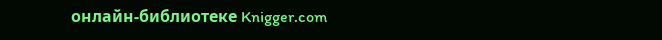онлайн-библиотеке Knigger.com